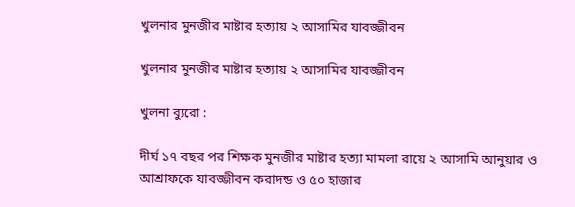খুলনার মুনজীর মাষ্টার হত্যায় ২ আসামির যাবজ্জীবন

খুলনার মুনজীর মাষ্টার হত্যায় ২ আসামির যাবজ্জীবন

খুলনা ব্যুরো :

দীর্ঘ ১৭ বছর পর শিক্ষক মুনজীর মাষ্টার হত্যা মামলা রায়ে ২ আসামি আনুয়ার ও আশ্রাফকে যাবজ্জীবন করাদন্ড ও ৫০ হাজার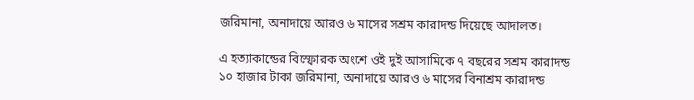জরিমানা, অনাদায়ে আরও ৬ মাসের সশ্রম কারাদন্ড দিয়েছে আদালত।

এ হত্যাকান্ডের বিস্ফোরক অংশে ওই দুই আসামিকে ৭ বছরের সশ্রম কারাদন্ড ১০ হাজার টাকা জরিমানা, অনাদায়ে আরও ৬ মাসের বিনাশ্রম কারাদন্ড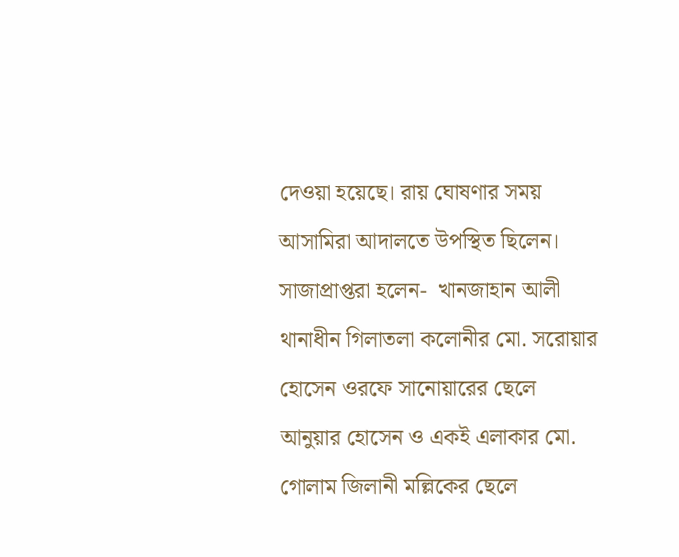দেওয়া হয়েছে। রায় ঘোষণার সময় আসামিরা আদালতে উপস্থিত ছিলেন। সাজাপ্রাপ্তরা হলেন-  খানজাহান আলী থানাধীন গিলাতলা কলোনীর মো. সরোয়ার হোসেন ওরফে সানোয়ারের ছেলে আনুয়ার হোসেন ও একই এলাকার মো. গোলাম জিলানী মল্লিকের ছেলে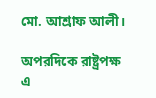মো. আশ্রাফ আলী।

অপরদিকে রাষ্ট্রপক্ষ এ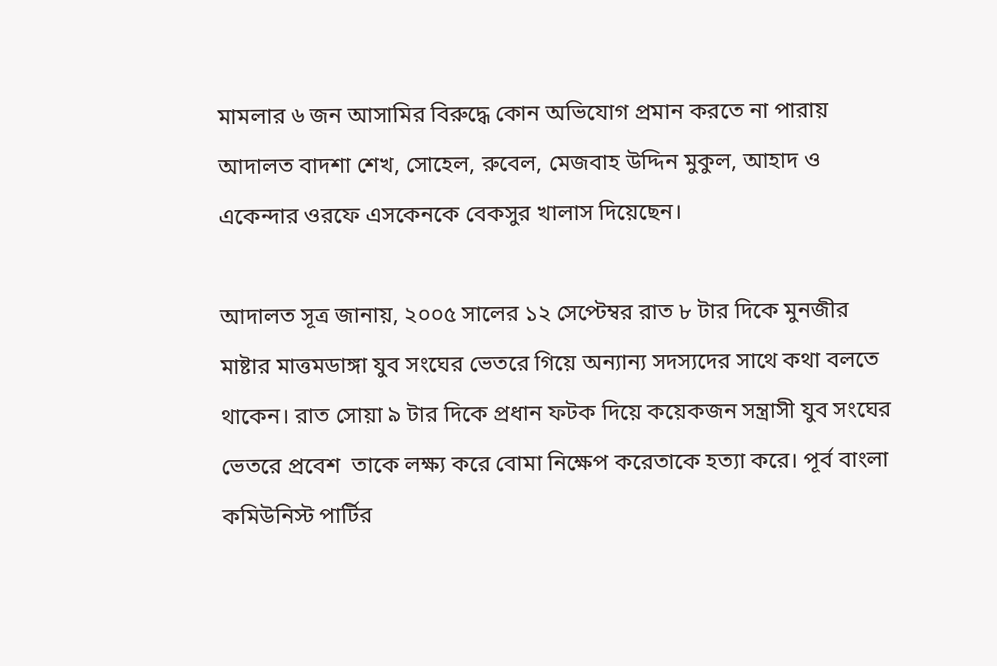মামলার ৬ জন আসামির বিরুদ্ধে কোন অভিযোগ প্রমান করতে না পারায় আদালত বাদশা শেখ, সোহেল, রুবেল, মেজবাহ উদ্দিন মুকুল, আহাদ ও একেন্দার ওরফে এসকেনকে বেকসুর খালাস দিয়েছেন।

আদালত সূত্র জানায়, ২০০৫ সালের ১২ সেপ্টেম্বর রাত ৮ টার দিকে মুনজীর মাষ্টার মাত্তমডাঙ্গা যুব সংঘের ভেতরে গিয়ে অন্যান্য সদস্যদের সাথে কথা বলতে থাকেন। রাত সোয়া ৯ টার দিকে প্রধান ফটক দিয়ে কয়েকজন সন্ত্রাসী যুব সংঘের ভেতরে প্রবেশ  তাকে লক্ষ্য করে বোমা নিক্ষেপ করেতাকে হত্যা করে। পূর্ব বাংলা কমিউনিস্ট পার্টির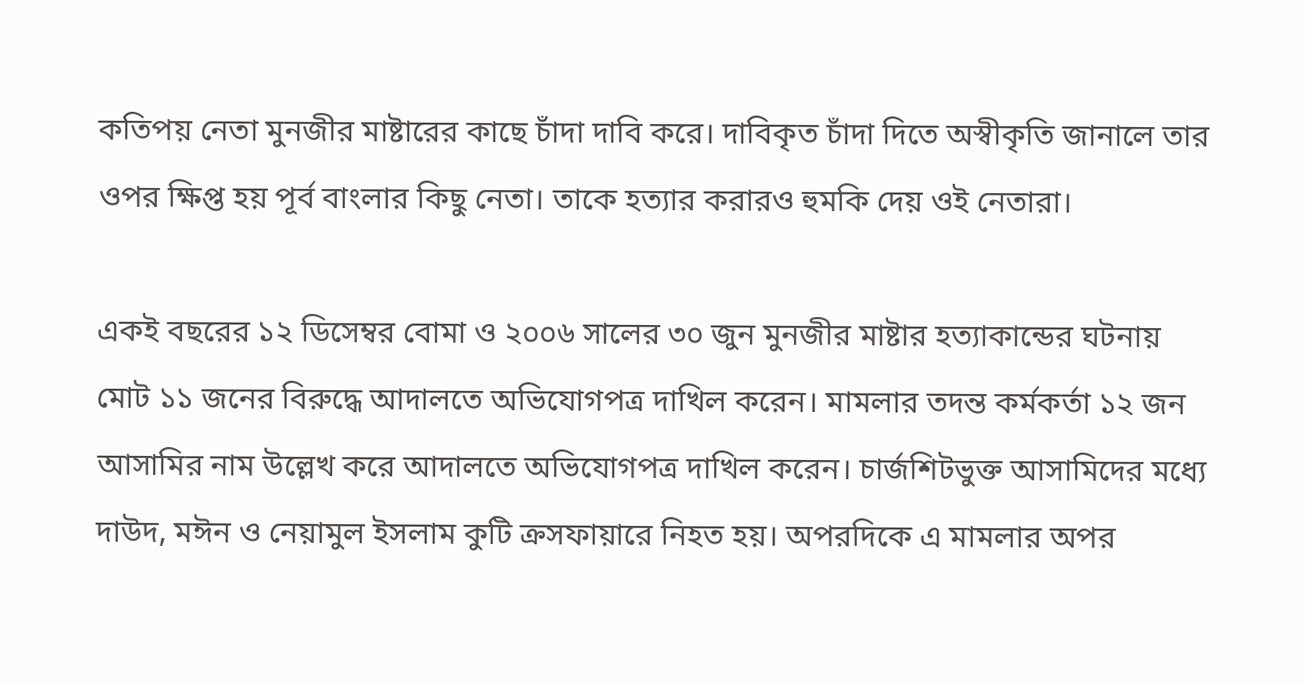কতিপয় নেতা মুনজীর মাষ্টারের কাছে চাঁদা দাবি করে। দাবিকৃত চাঁদা দিতে অস্বীকৃতি জানালে তার ওপর ক্ষিপ্ত হয় পূর্ব বাংলার কিছু নেতা। তাকে হত্যার করারও হুমকি দেয় ওই নেতারা।

একই বছরের ১২ ডিসেম্বর বোমা ও ২০০৬ সালের ৩০ জুন মুনজীর মাষ্টার হত্যাকান্ডের ঘটনায় মোট ১১ জনের বিরুদ্ধে আদালতে অভিযোগপত্র দাখিল করেন। মামলার তদন্ত কর্মকর্তা ১২ জন আসামির নাম উল্লেখ করে আদালতে অভিযোগপত্র দাখিল করেন। চার্জশিটভুক্ত আসামিদের মধ্যে দাউদ, মঈন ও নেয়ামুল ইসলাম কুটি ক্রসফায়ারে নিহত হয়। অপরদিকে এ মামলার অপর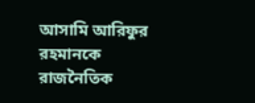আসামি আরিফুর রহমানকে রাজনৈতিক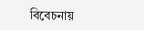বিবেচনায়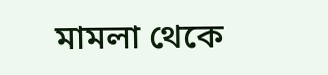মামলা থেকে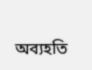অব্যহতি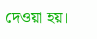দেওয়া হয়।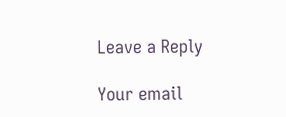Leave a Reply

Your email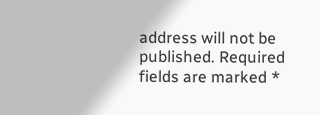address will not be published. Required fields are marked *